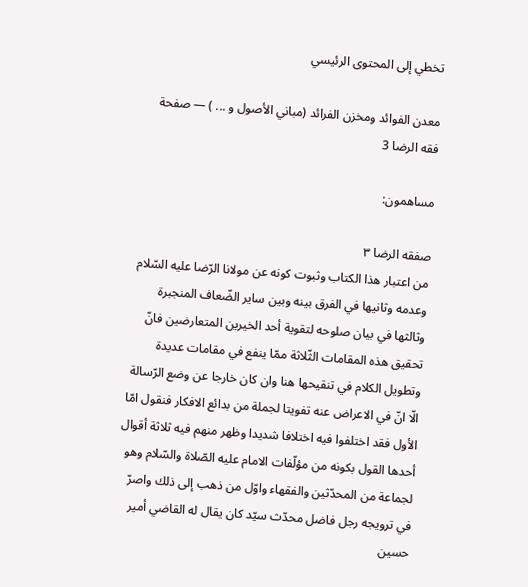تخطي إلى المحتوى الرئيسي

معدن الفوائد ومخزن الفرائد (مباني الأصول و ... ) — صفحة فقه الرضا 3

مساهمون:

صفقه الرضا ٣
من اعتبار هذا الكتاب وثبوت كونه عن مولانا الرّضا عليه السّلام وعدمه وثانيها في الفرق بينه وبين ساير الضّعاف المنجبرة وثالثها في بيان صلوحه لتقوية أحد الخيرين المتعارضين فانّ تحقيق هذه المقامات الثّلاثة ممّا ينفع في مقامات عديدة وتطويل الكلام في تنقيحها هنا وان كان خارجا عن وضع الرّسالة الّا انّ في الاعراض عنه تفويتا لجملة من بدائع الافكار فنقول امّا الأول فقد اختلفوا فيه اختلافا شديدا وظهر منهم فيه ثلاثة أقوال أحدها القول بكونه من مؤلّفات الامام عليه الصّلاة والسّلام وهو لجماعة من المحدّثين والفقهاء واوّل من ذهب إلى ذلك واصرّ في ترويجه رجل فاضل محدّث سيّد كان يقال له القاضي أمير حسين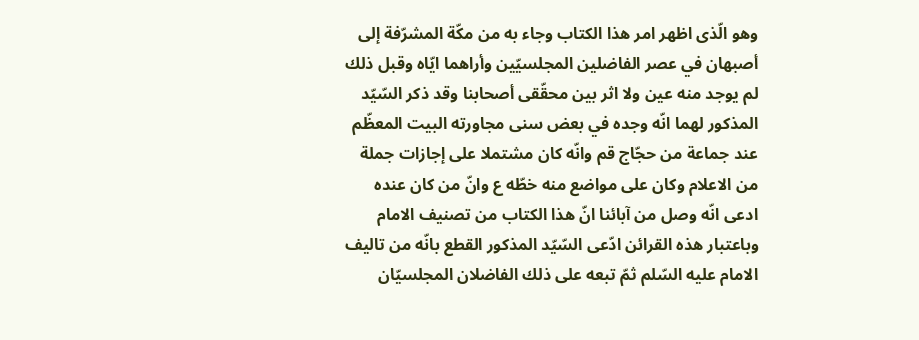وهو الّذى اظهر امر هذا الكتاب وجاء به من مكّة المشرّفة إلى أصبهان في عصر الفاضلين المجلسيّين وأراهما ايّاه وقبل ذلك لم يوجد منه عين ولا اثر بين محقّقى أصحابنا وقد ذكر السّيّد المذكور لهما انّه وجده في بعض سنى مجاورته البيت المعظّم عند جماعة من حجّاج قم وانّه كان مشتملا على إجازات جملة من الاعلام وكان على مواضع منه خطّه ع وانّ من كان عنده ادعى انّه وصل من آبائنا انّ هذا الكتاب من تصنيف الامام وباعتبار هذه القرائن ادّعى السّيّد المذكور القطع بانّه من تاليف الامام عليه السّلم ثمّ تبعه على ذلك الفاضلان المجلسيّان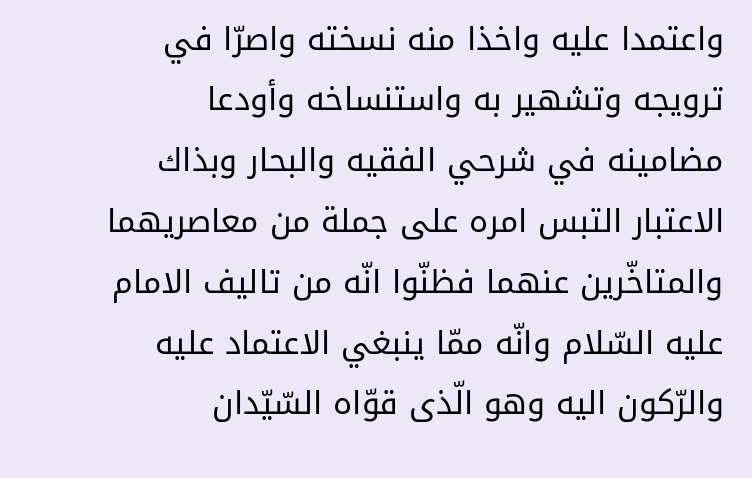واعتمدا عليه واخذا منه نسخته واصرّا في ترويجه وتشهير به واستنساخه وأودعا مضامينه في شرحي الفقيه والبحار وبذاك الاعتبار التبس امره على جملة من معاصريهما والمتاخّرين عنهما فظنّوا انّه من تاليف الامام عليه السّلام وانّه ممّا ينبغي الاعتماد عليه والرّكون اليه وهو الّذى قوّاه السّيّدان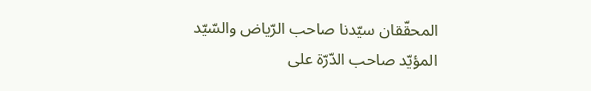المحقّقان سيّدنا صاحب الرّياض والسّيّد المؤيّد صاحب الدّرّة على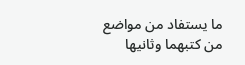ما يستفاد من مواضع من كتبهما وثانيها